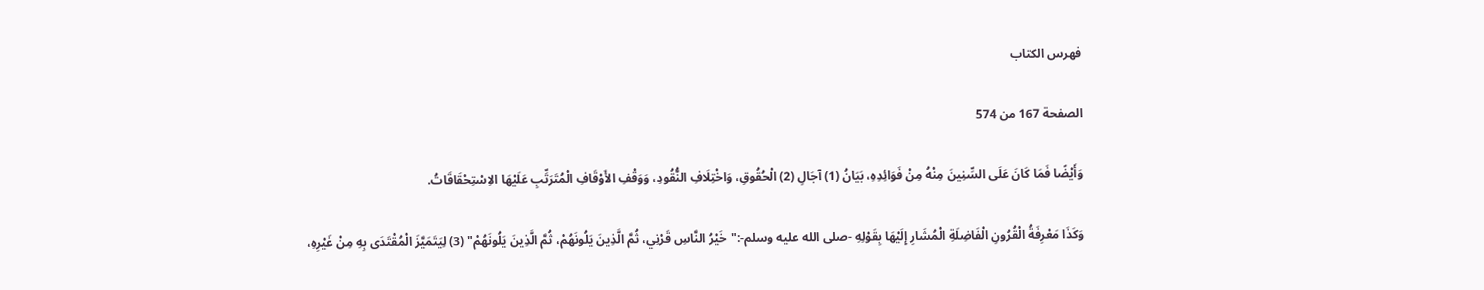فهرس الكتاب

الصفحة 167 من 574

وَأَيْضًا فَمَا كَانَ عَلَى السِّنِينَ مِنْهُ مِنْ فَوَائِدِهِ، بَيَانُ (1) آجَالِ (2) الْحُقُوقِ، وَاخْتِلَافِ النُّقُودِ، وَوَقْفِ الأَوْقَافِ الْمُتَرَتِّبِ عَلَيْهَا الاِسْتِحْقَاقَاتُ.

وَكَذَا مَعْرِفَةُ الْقُرُونِ الْفَاضِلَةِ الْمُشَارِ إِلَيْهَا بِقَوْلِهِ -صلى الله عليه وسلم-:"خَيْرُ النَّاسِ قَرْنِي، ثُمَّ الَّذِينَ يَلُونَهُمْ، ثُمَّ الَّذِينَ يَلُونَهُمْ" (3) لِيَتَمَيَّزَ الْمُقْتَدَى بِهِ مِنْ غَيْرِهِ،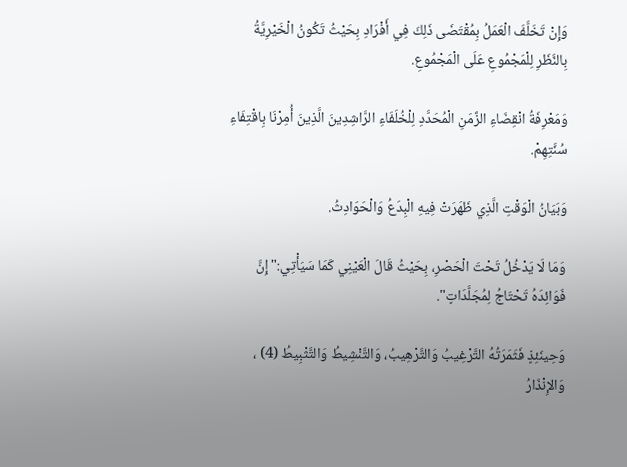وَإِنْ تَخَلَّفَ الْعَمَلُ بِمُقْتَضَى ذَلِكَ فِي أَفْرَادِ بِحَيْثُ تَكُونُ الْخَيْرِيَّةُ بِالنَّظَرِ لِلْمَجْمُوعِ عَلَى الْمَجْمُوعِ.

وَمَعْرِفَةُ انْقِضَاءِ الزَّمَنِ الْمُحَدَّدِ لِلْخُلَفَاءِ الرَّاشِدِينَ الَّذِينَ أُمِرْنَا بِاقْتِفَاءِ سُنَّتِهِمْ.

وَبَيَانُ الْوَقْتِ الَّذِي ظَهَرَتْ فِيهِ الْبِدَعُ وَالْحَوَادِثُ.

وَمَا لَا يَدْخُلُ تَحْتَ الْحَصْرِ، بِحَيْثُ قَالَ الْعَيْنِي كَمَا سَيَأْتِي:"إِنَّ فَوَائِدَهُ تَحْتَاجُ لِمُجَلَّدَاتٍ".

وَحِينَئِذٍ فَثَمَرَتُهُ التَّرْغِيبُ وَالتَّرْهِيبُ، وَالتَّنْشِيطُ وَالتَّثْبِيطُ (4) ، وَالإِنْذَارُ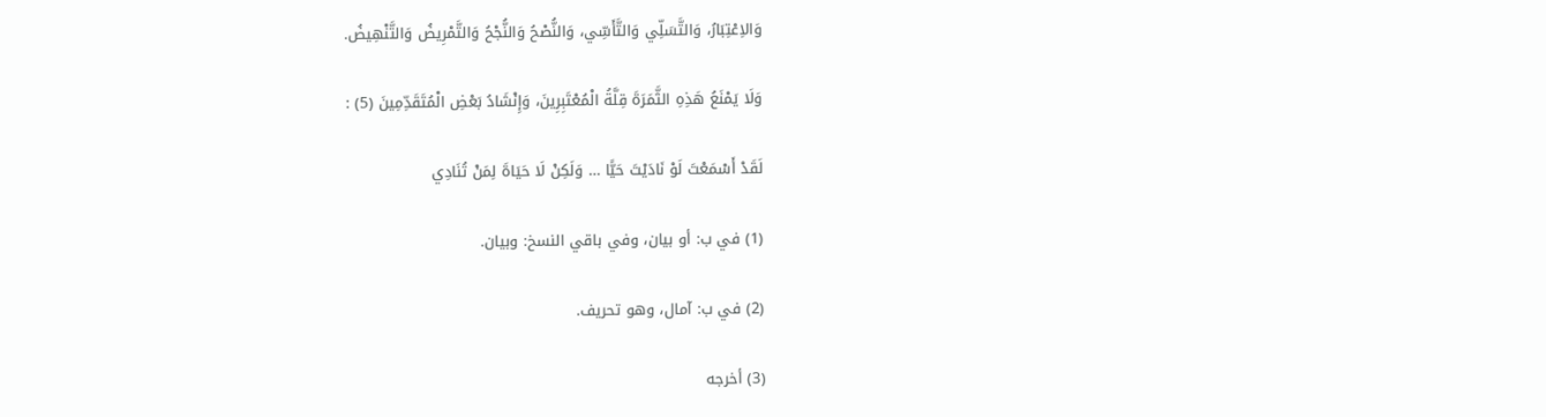وَالاِعْتِبَارُ، وَالتَّسَلِّي وَالتَّأَسِّي، وَالنُّصْحُ وَالنُّجْحُ وَالتَّمْرِيضُ وَالتَّنْهِيضُ.

وَلَا يَمْنَعُ هَذِهِ الثَّمَرَةَ قِلَّةُ الْمُعْتَبِرِينَ، وَإِنْشَادُ بَعْضِ الْمُتَقَدِّمِينَ (5) :

لَقَدْ أَسْمَعْتَ لَوْ نَادَيْتَ حَيًّا ... وَلَكِنْ لَا حَيَاةَ لِمَنْ تُنَادِي

(1) في ب: أو بيان، وفي باقي النسخ: وبيان.

(2) في ب: آمال، وهو تحريف.

(3) أخرجه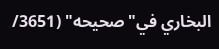البخاري في"صحيحه" (3651/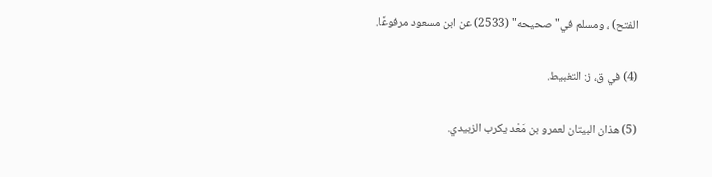الفتح) ، ومسلم في"صحيحه" (2533) عن ابن مسعود مرفوعًا.

(4) في ق، ز: التغبيط.

(5) هذان البيتان لعمرو بن مَعْد يكرب الزبيدي.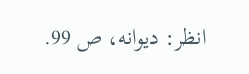انظر: ديوانه، ص 99.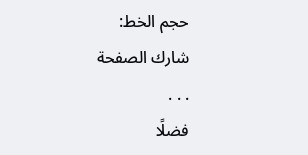حجم الخط:
شارك الصفحة
. . .
فضلًا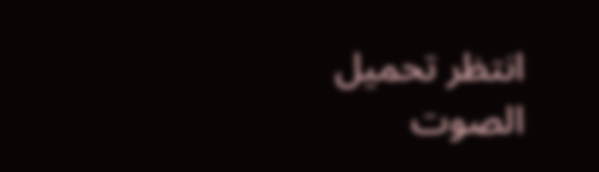انتظر تحميل الصوت